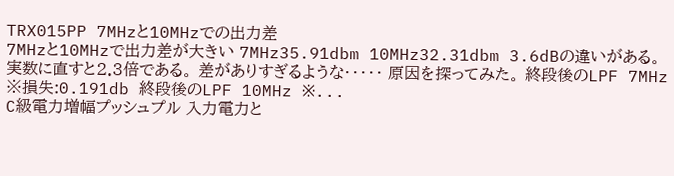TRX015PP 7MHzと10MHzでの出力差
7MHzと10MHzで出力差が大きい 7MHz35.91dbm 10MHz32.31dbm 3.6dBの違いがある。実数に直すと2.3倍である。 差がありすぎるような・・・・・ 原因を探ってみた。 終段後のLPF 7MHz ※損失:0.191db 終段後のLPF 10MHz ※...
C級電力増幅プッシュプル 入力電力と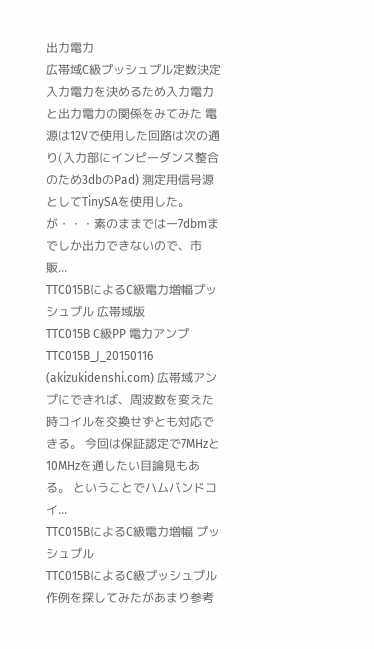出力電力
広帯域C級プッシュプル定数決定 入力電力を決めるため入力電力と出力電力の関係をみてみた 電源は12Vで使用した回路は次の通り(入力部にインピーダンス整合のため3dbのPad) 測定用信号源としてTinySAを使用した。が・・・素のままではー7dbmまでしか出力できないので、市販...
TTC015BによるC級電力増幅プッシュプル 広帯域版
TTC015B C級PP 電力アンプ TTC015B_J_20150116 (akizukidenshi.com) 広帯域アンプにできれば、周波数を変えた時コイルを交換せずとも対応できる。 今回は保証認定で7MHzと10MHzを通したい目論見もある。 ということでハムバンドコイ...
TTC015BによるC級電力増幅 プッシュプル
TTC015BによるC級プッシュプル 作例を探してみたがあまり参考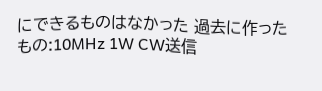にできるものはなかった 過去に作ったもの:10MHz 1W CW送信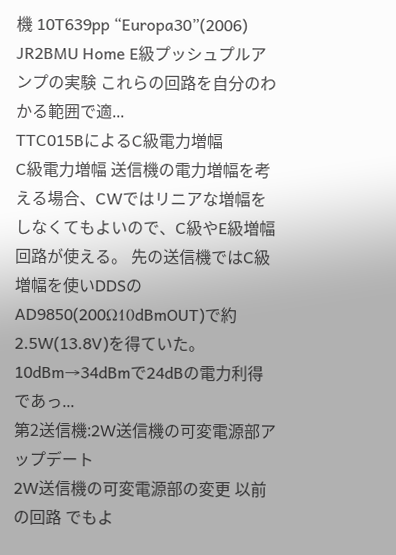機 10T639pp “Europa30”(2006) JR2BMU Home E級プッシュプルアンプの実験 これらの回路を自分のわかる範囲で適...
TTC015BによるC級電力増幅
C級電力増幅 送信機の電力増幅を考える場合、CWではリニアな増幅をしなくてもよいので、C級やE級増幅回路が使える。 先の送信機ではC級増幅を使いDDSのAD9850(200Ω10dBmOUT)で約2.5W(13.8V)を得ていた。10dBm→34dBmで24dBの電力利得であっ...
第2送信機:2W送信機の可変電源部アップデート
2W送信機の可変電源部の変更 以前の回路 でもよ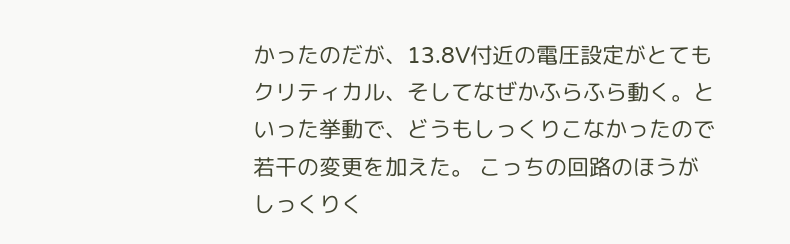かったのだが、13.8V付近の電圧設定がとてもクリティカル、そしてなぜかふらふら動く。といった挙動で、どうもしっくりこなかったので若干の変更を加えた。 こっちの回路のほうがしっくりく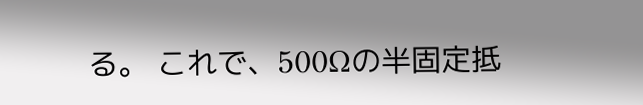る。 これで、500Ωの半固定抵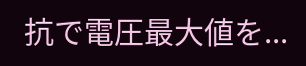抗で電圧最大値を...